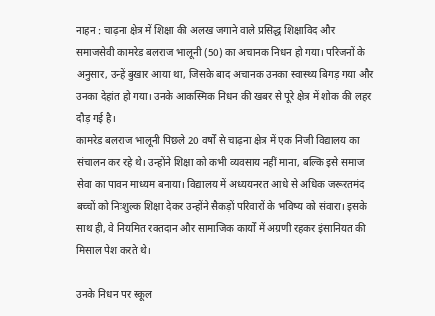नाहन : चाढ़ना क्षेत्र में शिक्षा की अलख जगाने वाले प्रसिद्ध शिक्षाविद और समाजसेवी कामरेड बलराज भालूनी (50) का अचानक निधन हो गया। परिजनों के अनुसार, उन्हें बुखार आया था, जिसके बाद अचानक उनका स्वास्थ्य बिगड़ गया और उनका देहांत हो गया। उनके आकस्मिक निधन की खबर से पूरे क्षेत्र में शोक की लहर दौड़ गई है।
कामरेड बलराज भालूनी पिछले 20 वर्षों से चाढ़ना क्षेत्र में एक निजी विद्यालय का संचालन कर रहे थे। उन्होंने शिक्षा को कभी व्यवसाय नहीं माना, बल्कि इसे समाज सेवा का पावन माध्यम बनाया। विद्यालय में अध्ययनरत आधे से अधिक जरूरतमंद बच्चों को निःशुल्क शिक्षा देकर उन्होंने सैकड़ों परिवारों के भविष्य को संवारा। इसके साथ ही, वे नियमित रक्तदान और सामाजिक कार्यों में अग्रणी रहकर इंसानियत की मिसाल पेश करते थे।

उनके निधन पर स्कूल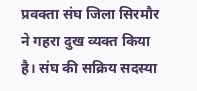प्रवक्ता संघ जिला सिरमौर ने गहरा दुख व्यक्त किया है। संघ की सक्रिय सदस्या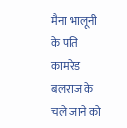मैना भालूनी के पति कामरेड बलराज के चले जाने को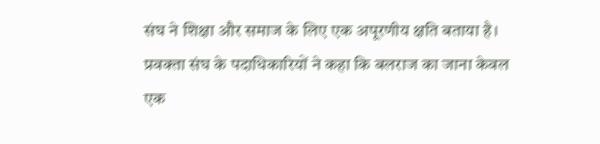संघ ने शिक्षा और समाज के लिए एक अपूरणीय क्षति बताया है।
प्रवक्ता संघ के पदाधिकारियों ने कहा कि बलराज का जाना केवल एक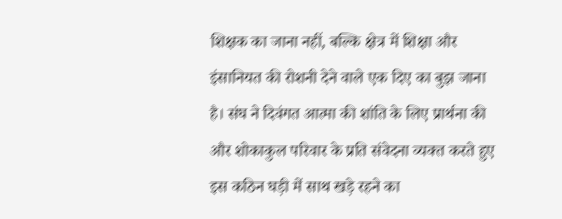शिक्षक का जाना नहीं, बल्कि क्षेत्र में शिक्षा और इंसानियत की रोशनी देने वाले एक दिए का बुझ जाना है। संघ ने दिवंगत आत्मा की शांति के लिए प्रार्थना की और शोकाकुल परिवार के प्रति संवेदना व्यक्त करते हुए इस कठिन घड़ी में साथ खड़े रहने का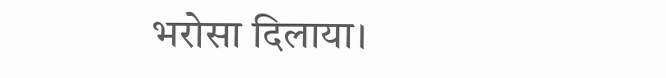भरोसा दिलाया।